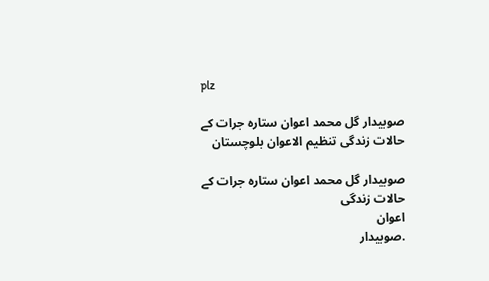plz

صوبیدار گل محمد اعوان ستارہ جرات کے حالات زندگی تنظیم الاعوان بلوچستان

صوبیدار گل محمد اعوان ستارہ جرات کے حالات زندگی
اعوان
.صوبیدار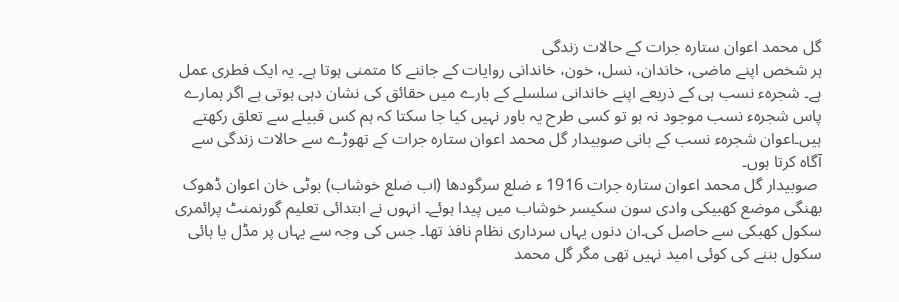گل محمد اعوان ستارہ جرات کے حالات زندگی
ہر شخص اپنے ماضی، خاندان، نسل، خون، خاندانی روایات کے جاننے کا متمنی ہوتا ہے۔ یہ ایک فطری عمل ہے۔ شجرہء نسب ہی کے ذریعے اپنے خاندانی سلسلے کے بارے میں حقائق کی نشان دہی ہوتی ہے اگر ہمارے پاس شجرہء نسب موجود نہ ہو تو کسی طرح یہ باور نہیں کیا جا سکتا کہ ہم کس قبیلے سے تعلق رکھتے ہیں۔اعوان شجرہء نسب کے بانی صوبیدار گل محمد اعوان ستارہ جرات کے تھوڑے سے حالات زندگی سے آگاہ کرتا ہوں۔
 صوبیدار گل محمد اعوان ستارہ جرات 1916 ء ضلع سرگودھا (اب ضلع خوشاب) بوٹی خان اعوان ڈھوک بھنگی موضع کھبیکی وادی سون سکیسر خوشاب میں پیدا ہوئے۔ انہوں نے ابتدائی تعلیم گورنمنٹ پرائمری سکول کھبکی سے حاصل کی۔ان دنوں یہاں سرداری نظام نافذ تھا۔ جس کی وجہ سے یہاں پر مڈل یا ہائی سکول بننے کی کوئی امید نہیں تھی مگر گل محمد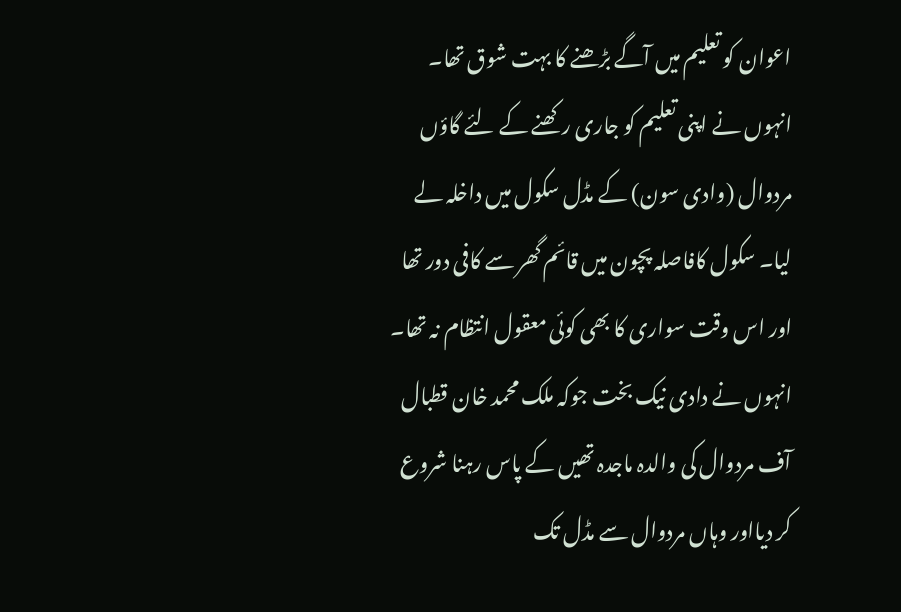اعوان کو تعلیم میں آگے بڑھنے کا بہت شوق تھا۔ انہوں نے اپنی تعلیم کو جاری رکھنے کے لئے گاؤں مردوال (وادی سون) کے مڈل سکول میں داخلہ لے لیا۔ سکول کافاصلہ پچون میں قائم گھر سے کافی دور تھا اور اس وقت سواری کا بھی کوئی معقول انتظام نہ تھا۔ انہوں نے دادی نیک بخت جوکہ ملک محمد خان قطبال آف مردوال کی والدہ ماجدہ تھیں کے پاس رہنا شروع کر دیااور وہاں مردوال سے مڈل تک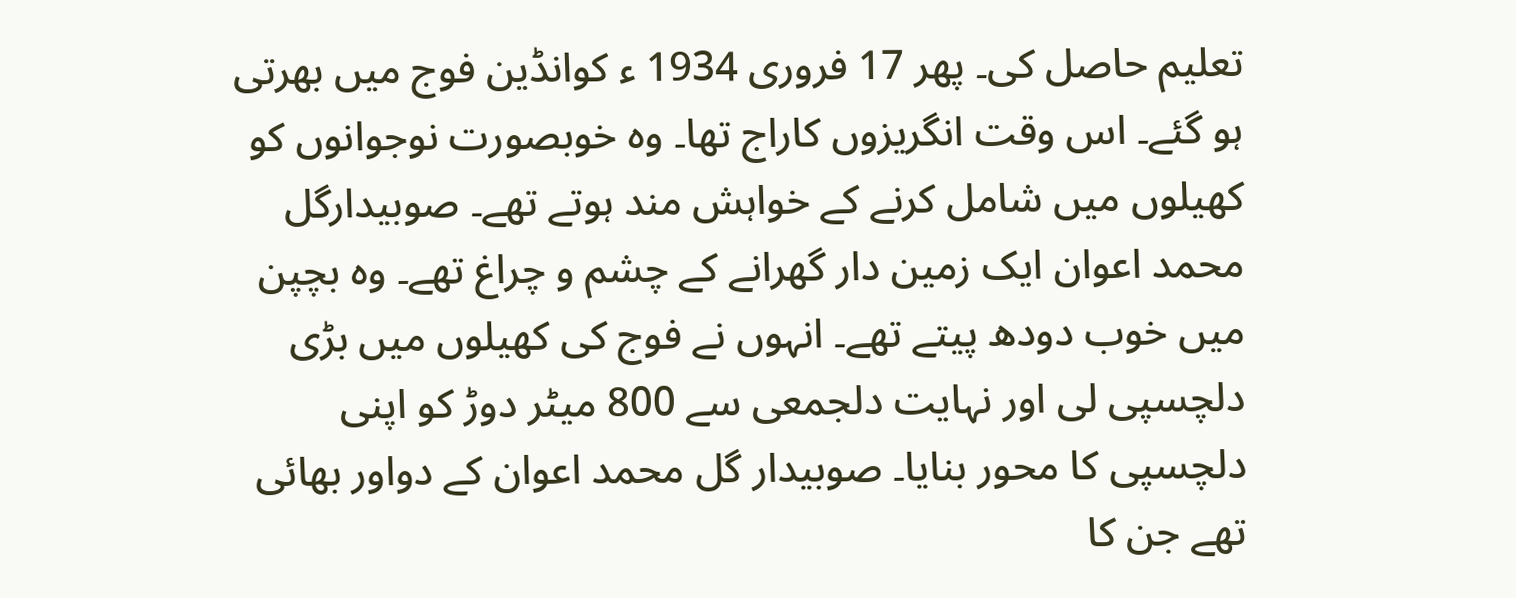تعلیم حاصل کی۔ پھر 17 فروری 1934 ء کوانڈین فوج میں بھرتی ہو گئے۔ اس وقت انگریزوں کاراج تھا۔ وہ خوبصورت نوجوانوں کو کھیلوں میں شامل کرنے کے خواہش مند ہوتے تھے۔ صوبیدارگل محمد اعوان ایک زمین دار گھرانے کے چشم و چراغ تھے۔ وہ بچپن میں خوب دودھ پیتے تھے۔ انہوں نے فوج کی کھیلوں میں بڑی دلچسپی لی اور نہایت دلجمعی سے 800 میٹر دوڑ کو اپنی دلچسپی کا محور بنایا۔ صوبیدار گل محمد اعوان کے دواور بھائی تھے جن کا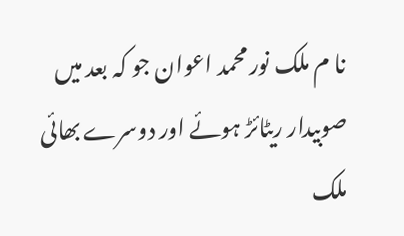نا م ملک نور محمد اعوان جو کہ بعد میں صوبیدار ریٹائڑ ہوئے اور دوسرے بھائی ملک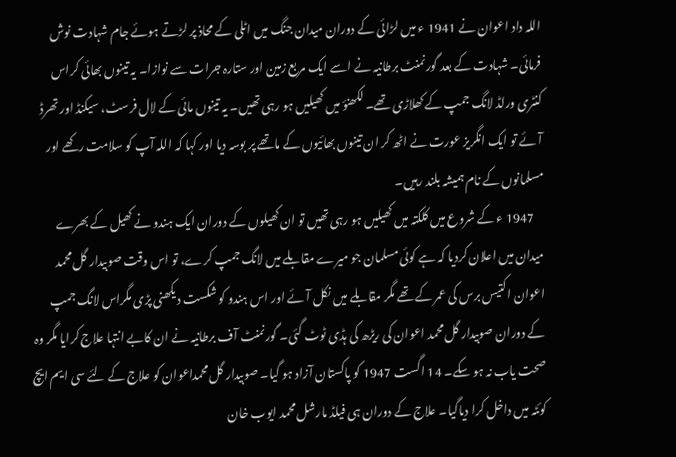اللہ داد اعوان نے 1941 ء میں لڑائی کے دوران میدان جنگ میں اٹلی کے محاذ پر لڑتے ہوئے جام شہادت نوش فرمائی۔ شہادت کے بعد گورنمنٹ برطانیہ نے اسے ایک مربع زمین اور ستارہ جرات سے نوازا۔ یہ تینوں بھائی کراس کنٹری ورلڈ لانگ جمپ کے کھلاڑی تھے۔ لکھنؤ میں کھیلیں ہو رہی تھیں۔ یہ تینوں مائی کے لال فرسٹ، سیکنڈ اور تھرڈ آئے تو ایک انگریز عورت نے اٹھ کر ان تینوں بھائیوں کے ماتھے پر بوسہ دیا اور کہا کہ اللہ آپ کو سلامت رکھے اور مسلمانوں کے نام ہمیشہ بلند رہیں۔
    1947 ء کے شروع میں کلکتہ میں کھیلیں ہو رہی تھیں تو ان کھیلوں کے دوران ایک ہندو نے کھیل کے بھرے میدان میں اعلان کردیا کہ ہے کوئی مسلمان جو میرے مقابلے میں لانگ جمپ کرے، تو اس وقت صوبیدار گل محمد اعوان اکتیس برس کی عمر کے تھے مگر مقابلے میں نکل آئے اور اس ہندو کو شکست دیکھنی پڑی مگراس لانگ جمپ کے دوران صوبیدار گل محمد اعوان کی ریڑھ کی ہڈی ٹوٹ گئی۔ گورنمنٹ آف برطانیہ نے ان کابے انتہا علاج کرایا مگر وہ صحت یاب نہ ہو سکے۔ 14 اگست 1947 کو پاکستان آزاد ہو گیا۔ صوبیدار گل محمداعوان کو علاج کے لئے سی ایم ایچ کوئٹہ میں داخل کرا دیاگیا۔ علاج کے دوران ہی فیلڈ مارشل محمد ایوب خان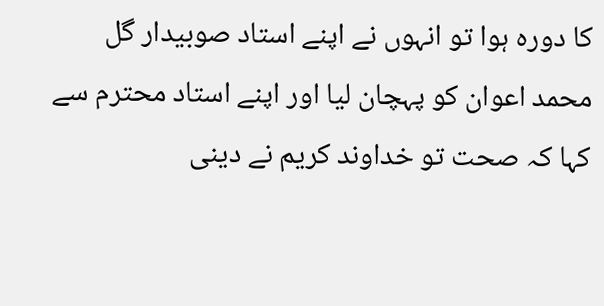کا دورہ ہوا تو انہوں نے اپنے استاد صوبیدار گل محمد اعوان کو پہچان لیا اور اپنے استاد محترم سے کہا کہ صحت تو خداوند کریم نے دینی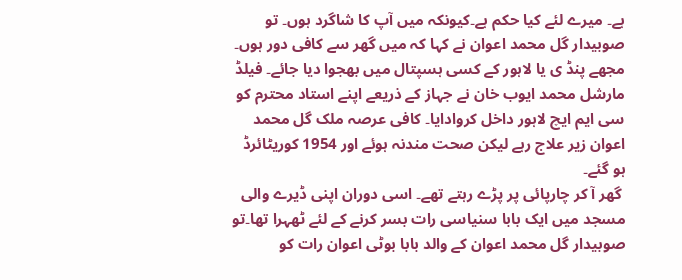ہے۔ میرے لئے کیا حکم ہے۔کیونکہ میں آپ کا شاگرد ہوں۔ تو صوبیدار گل محمد اعوان نے کہا کہ میں گھر سے کافی دور ہوں۔ مجھے پنڈ ی یا لاہور کے کسی ہسپتال میں بھجوا دیا جائے۔ فیلڈ مارشل محمد ایوب خان نے جہاز کے ذریعے اپنے استاد محترم کو سی ایم ایچ لاہور داخل کروادایا۔ کافی عرصہ ملک گل محمد اعوان زیر علاج رہے لیکن صحت مندنہ ہوئے اور 1954 کوریٹائرڈ ہو گئے۔
 گھر آ کر چارپائی پر پڑے رہتے تھے۔ اسی دوران اپنی ڈیرے والی مسجد میں ایک بابا سنیاسی رات بسر کرنے کے لئے ٹھہرا تھا۔تو صوبیدار گل محمد اعوان کے والد بابا بوٹی اعوان رات کو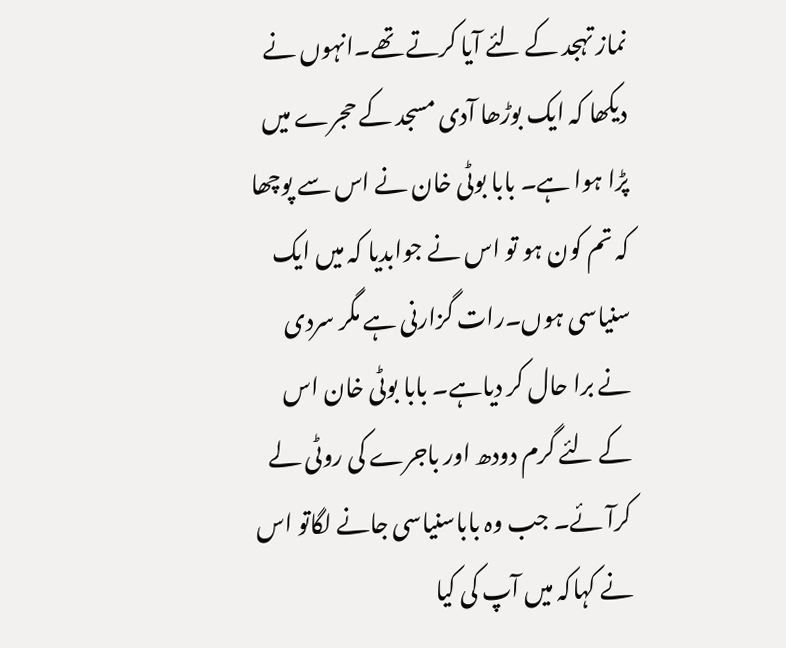نماز تہجد کے لئے آیا کرتے تھے۔انہوں نے دیکھا کہ ایک بوڑھا آدی مسجد کے حجرے میں پڑا ہوا ہے۔ بابا بوٹی خان نے اس سے پوچھا کہ تم کون ہو تو اس نے جوابدیا کہ میں ایک سنیاسی ہوں۔رات گزارنی ہے مگر سردی نے برا حال کر دیاہے۔ بابا بوٹی خان اس کے لئے گرم دودھ اور باجرے کی روٹی لے کرآئے۔ جب وہ باباسنیاسی جانے لگاتو اس نے کہاکہ میں آپ کی کیا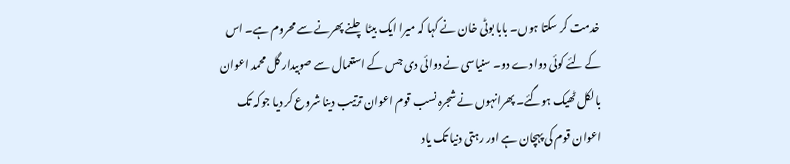خدمت کر سکتا ہوں۔ بابا بوٹی خان نے کہا کہ میرا ایک بیٹا چلنے پھرنے سے محروم ہے۔ اس کے لئے کوئی دوا دے دو۔ سنیاسی نے دوائی دی جس کے استعمال سے صوبیدار گل محمد اعوان بالکل ٹھیک ہوگئے۔ پھرانہوں نے شجرہ نسب قوم اعوان ترتیب دینا شروع کر دیا جوکہ تک اعوان قوم کی پہچان ہے اور رہتی دنیا تک یاد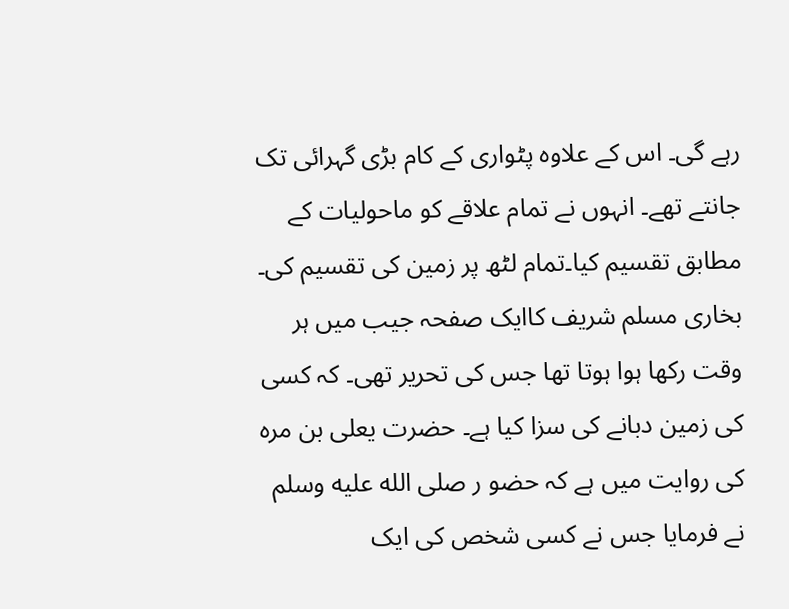رہے گی۔ اس کے علاوہ پٹواری کے کام بڑی گہرائی تک جانتے تھے۔ انہوں نے تمام علاقے کو ماحولیات کے مطابق تقسیم کیا۔تمام لٹھ پر زمین کی تقسیم کی۔ بخاری مسلم شریف کاایک صفحہ جیب میں ہر وقت رکھا ہوا ہوتا تھا جس کی تحریر تھی۔ کہ کسی کی زمین دبانے کی سزا کیا ہے۔ حضرت یعلی بن مرہ کی روایت میں ہے کہ حضو ر صلى الله عليه وسلم نے فرمایا جس نے کسی شخص کی ایک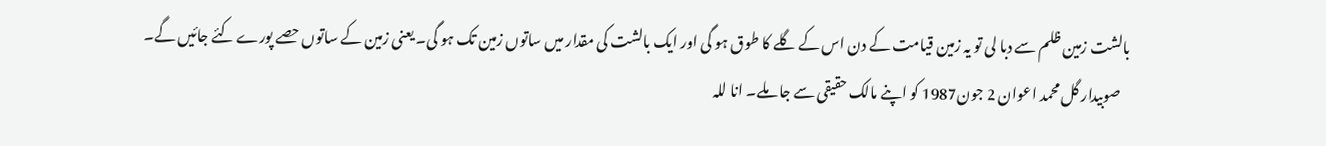بالشت زمین ظلم سے دبا لی تو یہ زمین قیامت کے دن اس کے گلے کا طوق ہو گی اور ایک بالشت کی مقدار میں ساتوں زمین تک ہو گی۔ یعنی زمین کے ساتوں حصے پورے کئے جائیں گے۔
   صوبیدار گل محمد اعوان 2 جون1987 کو اپنے مالک حقیقی سے جا ملے۔ انا للہ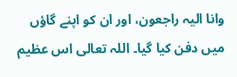وانا الیہ راجعون، اور ان کو اپنے گاؤں میں دفن کیا گیا۔ اللہ تعالی اس عظیم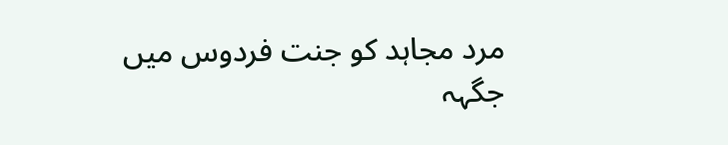مرد مجاہد کو جنت فردوس میں جگہہ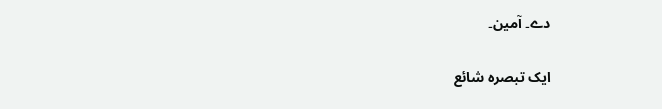دے۔ آمین۔

ایک تبصرہ شائع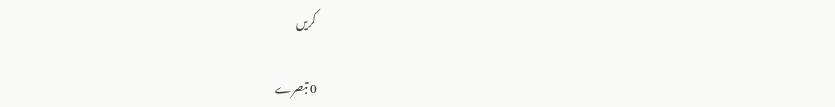کریں

0 تبصرے